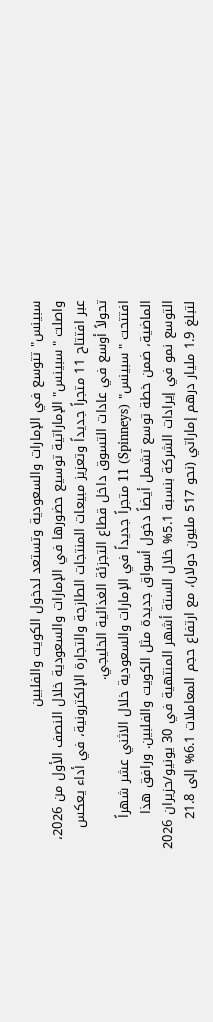سبينس" تتوسع في الإمارات والسعودية وتستعد لدخول الكويت والفلبين
واصلت "سبينس" الإماراتية توسيع حضورها في الإمارات والسعودية خلال النصف الأول من 2026، عبر افتتاح 11 متجراً جديداً وتعزيز مبيعات المنتجات الطازجة والتجارة الإلكترونية، في أداء يعكس تحولاً أوسع في عادات التسوق داخل قطاع التجزئة الغذائية الخليجي.
افتتحت "سبينس" (Spinneys) 11 متجراً جديداً في الإمارات والسعودية خلال الاثني عشر شهراً الماضية، ضمن خطة توسع تشمل أيضاً دخول أسواق جديدة مثل الكويت والفلبين. ورافق هذا التوسع نمو في إيرادات الشركة بنسبة 5.1% خلال الستة أشهر المنتهية في 30 يونيو/حزيران 2026 لتبلغ 1.9 مليار درهم إماراتي (نحو 517 مليون دولار)، مع ارتفاع حجم المعاملات 6.1% إلى 21.8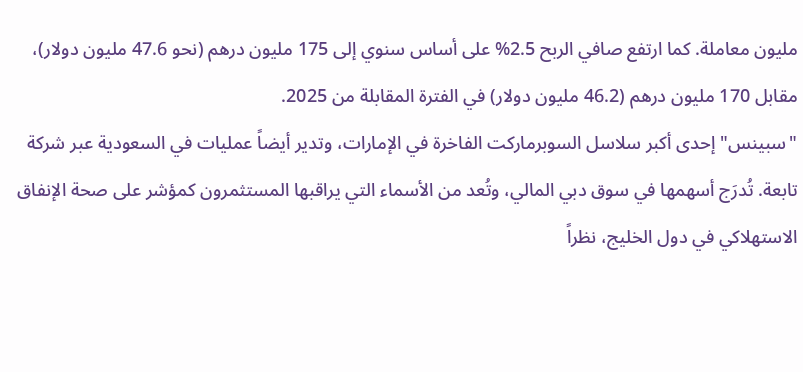مليون معاملة. كما ارتفع صافي الربح 2.5% على أساس سنوي إلى 175 مليون درهم (نحو 47.6 مليون دولار)، مقابل 170 مليون درهم (46.2 مليون دولار) في الفترة المقابلة من 2025.
"سبينس" إحدى أكبر سلاسل السوبرماركت الفاخرة في الإمارات، وتدير أيضاً عمليات في السعودية عبر شركة تابعة. تُدرَج أسهمها في سوق دبي المالي، وتُعد من الأسماء التي يراقبها المستثمرون كمؤشر على صحة الإنفاق الاستهلاكي في دول الخليج، نظراً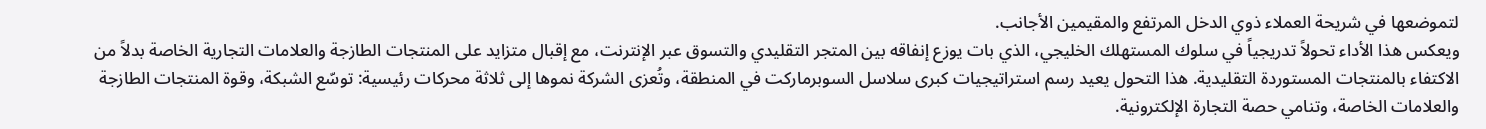لتموضعها في شريحة العملاء ذوي الدخل المرتفع والمقيمين الأجانب.
ويعكس هذا الأداء تحولاً تدريجياً في سلوك المستهلك الخليجي، الذي بات يوزع إنفاقه بين المتجر التقليدي والتسوق عبر الإنترنت، مع إقبال متزايد على المنتجات الطازجة والعلامات التجارية الخاصة بدلاً من الاكتفاء بالمنتجات المستوردة التقليدية. هذا التحول يعيد رسم استراتيجيات كبرى سلاسل السوبرماركت في المنطقة، وتُعزى الشركة نموها إلى ثلاثة محركات رئيسية: توسّع الشبكة، وقوة المنتجات الطازجة والعلامات الخاصة، وتنامي حصة التجارة الإلكترونية.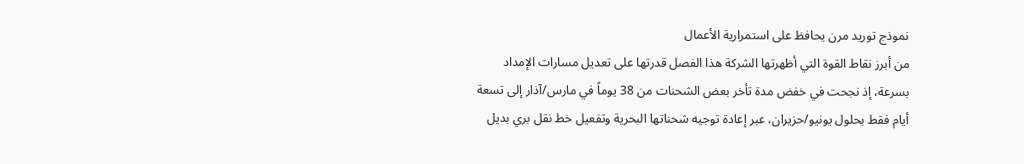نموذج توريد مرن يحافظ على استمرارية الأعمال
من أبرز نقاط القوة التي أظهرتها الشركة هذا الفصل قدرتها على تعديل مسارات الإمداد بسرعة، إذ نجحت في خفض مدة تأخر بعض الشحنات من 38 يوماً في مارس/آذار إلى تسعة أيام فقط بحلول يونيو/حزيران، عبر إعادة توجيه شحناتها البحرية وتفعيل خط نقل بري بديل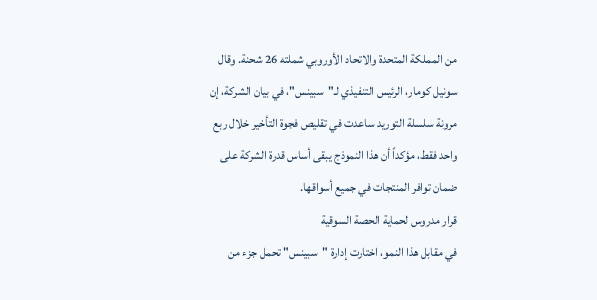من المملكة المتحدة والاتحاد الأوروبي شملته 26 شحنة. وقال سونيل كومار، الرئيس التنفيذي لـ"سبينس"، في بيان الشركة، إن مرونة سلسلة التوريد ساعدت في تقليص فجوة التأخير خلال ربع واحد فقط، مؤكداً أن هذا النموذج يبقى أساس قدرة الشركة على ضمان توافر المنتجات في جميع أسواقها.
قرار مدروس لحماية الحصة السوقية
في مقابل هذا النمو، اختارت إدارة "سبينس" تحمل جزء من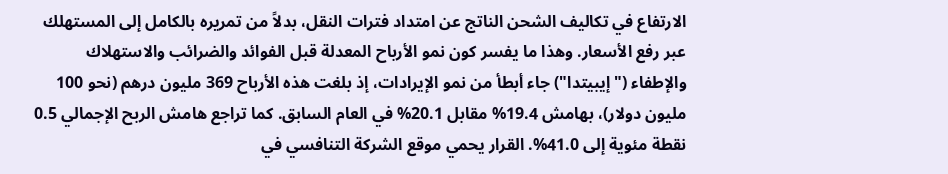الارتفاع في تكاليف الشحن الناتج عن امتداد فترات النقل، بدلاً من تمريره بالكامل إلى المستهلك عبر رفع الأسعار. وهذا ما يفسر كون نمو الأرباح المعدلة قبل الفوائد والضرائب والاستهلاك والإطفاء ("إيبيتدا") جاء أبطأ من نمو الإيرادات، إذ بلغت هذه الأرباح 369 مليون درهم (نحو 100 مليون دولار)، بهامش 19.4% مقابل 20.1% في العام السابق. كما تراجع هامش الربح الإجمالي 0.5 نقطة مئوية إلى 41.0%. القرار يحمي موقع الشركة التنافسي في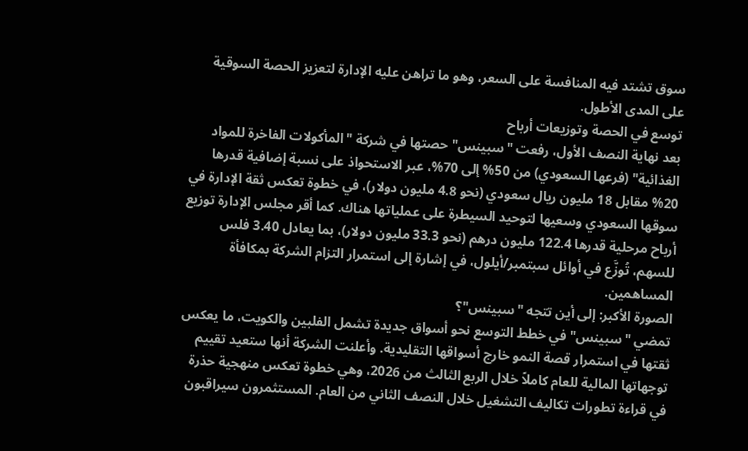سوق تشتد فيه المنافسة على السعر، وهو ما تراهن عليه الإدارة لتعزيز الحصة السوقية على المدى الأطول.
توسع في الحصة وتوزيعات أرباح
بعد نهاية النصف الأول، رفعت "سبينس" حصتها في شركة "المأكولات الفاخرة للمواد الغذائية" (فرعها السعودي) من 50% إلى 70%، عبر الاستحواذ على نسبة إضافية قدرها 20% مقابل 18 مليون ريال سعودي (نحو 4.8 مليون دولار)، في خطوة تعكس ثقة الإدارة في سوقها السعودي وسعيها لتوحيد السيطرة على عملياتها هناك. كما أقر مجلس الإدارة توزيع أرباح مرحلية قدرها 122.4 مليون درهم (نحو 33.3 مليون دولار)، بما يعادل 3.40 فلس للسهم، تُوزَّع في أوائل سبتمبر/أيلول، في إشارة إلى استمرار التزام الشركة بمكافأة المساهمين.
الصورة الأكبر: إلى أين تتجه "سبينس"؟
تمضي "سبينس" في خطط التوسع نحو أسواق جديدة تشمل الفلبين والكويت، ما يعكس ثقتها في استمرار قصة النمو خارج أسواقها التقليدية. وأعلنت الشركة أنها ستعيد تقييم توجهاتها المالية للعام كاملاً خلال الربع الثالث من 2026، وهي خطوة تعكس منهجية حذرة في قراءة تطورات تكاليف التشغيل خلال النصف الثاني من العام. المستثمرون سيراقبون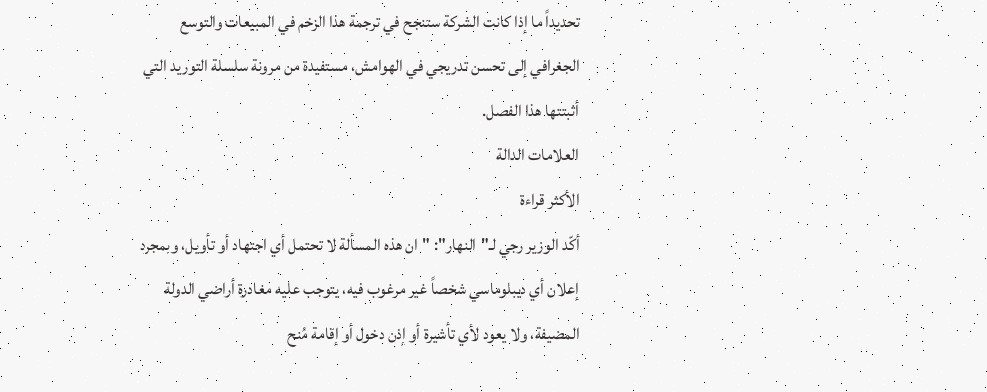تحديداً ما إذا كانت الشركة ستنجح في ترجمة هذا الزخم في المبيعات والتوسع الجغرافي إلى تحسن تدريجي في الهوامش، مستفيدة من مرونة سلسلة التوريد التي أثبتتها هذا الفصل.
العلامات الدالة
الأكثر قراءة
أكّد الوزير رجي لـ"النهار": "ان هذه المسألة لا تحتمل أي اجتهاد أو تأويل، وبمجرد إعلان أي ديبلوماسي شخصاً غير مرغوب فيه، يتوجب عليه مغادرة أراضي الدولة المضيفة، ولا يعود لأي تأشيرة أو إذن دخول أو إقامة مُنح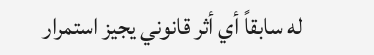له سابقاً أي أثر قانوني يجيز استمرار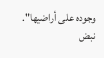وجوده على أراضيها".
نبض